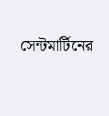সেন্টমার্টিনের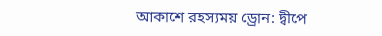আকাশে রহস্যময় ড্রোন: দ্বীপে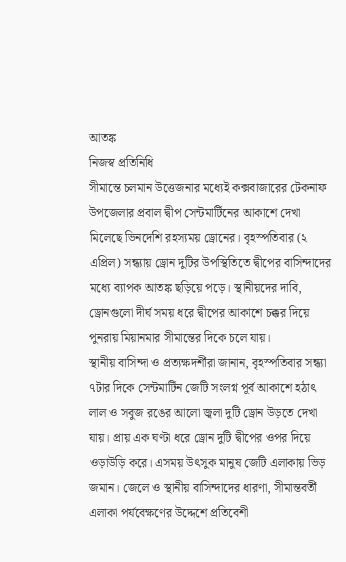আতঙ্ক
নিজস্ব প্রতিনিধি
সীমান্তে চলমান উত্তেজনার মধ্যেই কক্সবাজারের টেকনাফ উপজেলার প্রবাল দ্বীপ সেন্টমার্টিনের আকাশে দেখা মিলেছে ভিনদেশি রহস্যময় ড্রোনের। বৃহস্পতিবার (২ এপ্রিল) সন্ধ্যায় ড্রোন দুটির উপস্থিতিতে দ্বীপের বাসিন্দাদের মধ্যে ব্যাপক আতঙ্ক ছড়িয়ে পড়ে। স্থানীয়দের দাবি, ড্রোনগুলো দীর্ঘ সময় ধরে দ্বীপের আকাশে চক্কর দিয়ে পুনরায় মিয়ানমার সীমান্তের দিকে চলে যায়।
স্থানীয় বাসিন্দা ও প্রত্যক্ষদর্শীরা জানান, বৃহস্পতিবার সন্ধ্যা ৭টার দিকে সেন্টমার্টিন জেটি সংলগ্ন পূর্ব আকাশে হঠাৎ লাল ও সবুজ রঙের আলো জ্বলা দুটি ড্রোন উড়তে দেখা যায়। প্রায় এক ঘণ্টা ধরে ড্রোন দুটি দ্বীপের ওপর দিয়ে ওড়াউড়ি করে। এসময় উৎসুক মানুষ জেটি এলাকায় ভিড় জমান। জেলে ও স্থানীয় বাসিন্দাদের ধারণা, সীমান্তবর্তী এলাকা পর্যবেক্ষণের উদ্দেশে প্রতিবেশী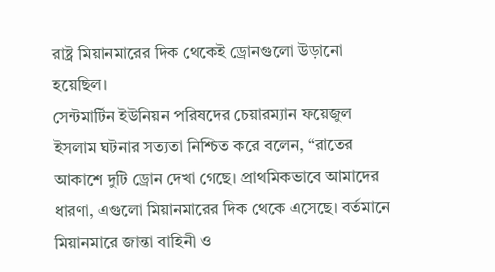রাষ্ট্র মিয়ানমারের দিক থেকেই ড্রোনগুলো উড়ানো হয়েছিল।
সেন্টমার্টিন ইউনিয়ন পরিষদের চেয়ারম্যান ফয়েজুল ইসলাম ঘটনার সত্যতা নিশ্চিত করে বলেন, “রাতের আকাশে দুটি ড্রোন দেখা গেছে। প্রাথমিকভাবে আমাদের ধারণা, এগুলো মিয়ানমারের দিক থেকে এসেছে। বর্তমানে মিয়ানমারে জান্তা বাহিনী ও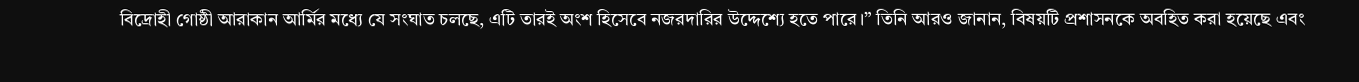বিদ্রোহী গোষ্ঠী আরাকান আর্মির মধ্যে যে সংঘাত চলছে, এটি তারই অংশ হিসেবে নজরদারির উদ্দেশ্যে হতে পারে।” তিনি আরও জানান, বিষয়টি প্রশাসনকে অবহিত করা হয়েছে এবং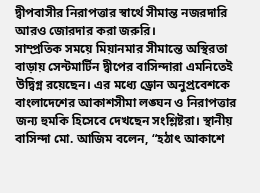দ্বীপবাসীর নিরাপত্তার স্বার্থে সীমান্ত নজরদারি আরও জোরদার করা জরুরি।
সাম্প্রতিক সময়ে মিয়ানমার সীমান্তে অস্থিরতা বাড়ায় সেন্টমার্টিন দ্বীপের বাসিন্দারা এমনিতেই উদ্বিগ্ন রয়েছেন। এর মধ্যে ড্রোন অনুপ্রবেশকে বাংলাদেশের আকাশসীমা লঙ্ঘন ও নিরাপত্তার জন্য হুমকি হিসেবে দেখছেন সংশ্লিষ্টরা। স্থানীয় বাসিন্দা মো. আজিম বলেন, “হঠাৎ আকাশে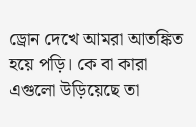ড্রোন দেখে আমরা আতঙ্কিত হয়ে পড়ি। কে বা কারা এগুলো উড়িয়েছে তা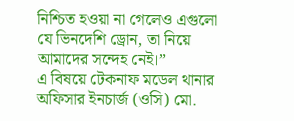নিশ্চিত হওয়া না গেলেও এগুলো যে ভিনদেশি ড্রোন, তা নিয়ে আমাদের সন্দেহ নেই।”
এ বিষয়ে টেকনাফ মডেল থানার অফিসার ইনচার্জ (ওসি) মো.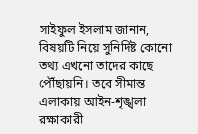সাইফুল ইসলাম জানান, বিষয়টি নিয়ে সুনির্দিষ্ট কোনো তথ্য এখনো তাদের কাছে পৌঁছায়নি। তবে সীমান্ত এলাকায় আইন-শৃঙ্খলা রক্ষাকারী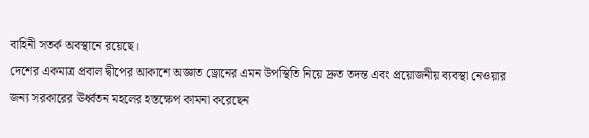বাহিনী সতর্ক অবস্থানে রয়েছে।
দেশের একমাত্র প্রবাল দ্বীপের আকাশে অজ্ঞাত ড্রোনের এমন উপস্থিতি নিয়ে দ্রুত তদন্ত এবং প্রয়োজনীয় ব্যবস্থা নেওয়ার জন্য সরকারের ঊর্ধ্বতন মহলের হস্তক্ষেপ কামনা করেছেন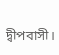দ্বীপবাসী।